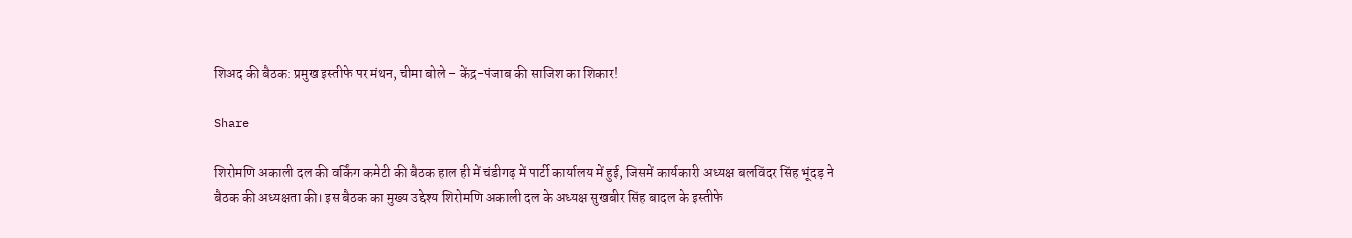शिअद की बैठक: प्रमुख इस्तीफे पर मंथन, चीमा बोले – केंद्र-पंजाब की साजिश का शिकार!

Share

शिरोमणि अकाली दल की वर्किंग कमेटी की बैठक हाल ही में चंडीगढ़ में पार्टी कार्यालय में हुई, जिसमें कार्यकारी अध्यक्ष बलविंदर सिंह भूंदड़ ने बैठक की अध्यक्षता की। इस बैठक का मुख्य उद्देश्य शिरोमणि अकाली दल के अध्यक्ष सुखबीर सिंह बादल के इस्तीफे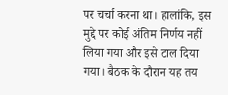पर चर्चा करना था। हालांकि, इस मुद्दे पर कोई अंतिम निर्णय नहीं लिया गया और इसे टाल दिया गया। बैठक के दौरान यह तय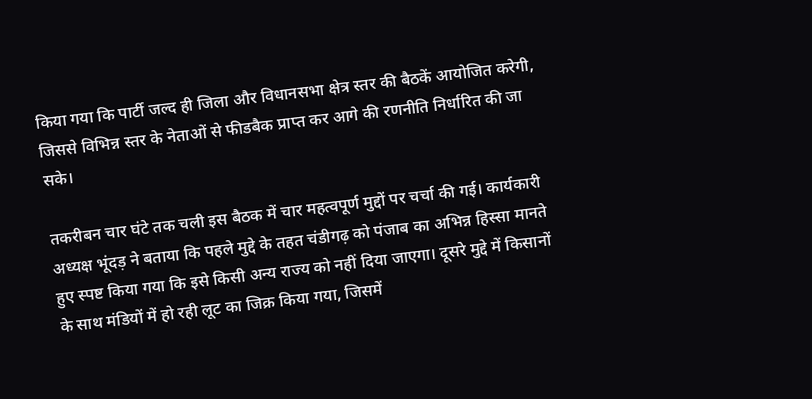किया गया कि पार्टी जल्द ही जिला और विधानसभा क्षेत्र स्तर की बैठकें आयोजित करेगी, जिससे विभिन्न स्तर के नेताओं से फीडबैक प्राप्त कर आगे की रणनीति निर्धारित की जा सके।

तकरीबन चार घंटे तक चली इस बैठक में चार महत्वपूर्ण मुद्दों पर चर्चा की गई। कार्यकारी अध्यक्ष भूंदड़ ने बताया कि पहले मुद्दे के तहत चंडीगढ़ को पंजाब का अभिन्न हिस्सा मानते हुए स्पष्ट किया गया कि इसे किसी अन्य राज्य को नहीं दिया जाएगा। दूसरे मुद्दे में किसानों के साथ मंडियों में हो रही लूट का जिक्र किया गया, जिसमें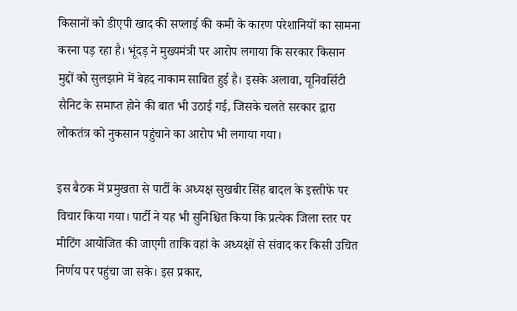किसानों को डीएपी खाद की सप्लाई की कमी के कारण परेशानियों का सामना करना पड़ रहा है। भूंदड़ ने मुख्यमंत्री पर आरोप लगाया कि सरकार किसान मुद्दों को सुलझाने में बेहद नाकाम साबित हुई है। इसके अलावा, यूनिवर्सिटी सैनिट के समाप्त होने की बात भी उठाई गई, जिसके चलते सरकार द्वारा लोकतंत्र को नुकसान पहुंचाने का आरोप भी लगाया गया।

इस बैठक में प्रमुखता से पार्टी के अध्यक्ष सुखबीर सिंह बादल के इस्तीफे पर विचार किया गया। पार्टी ने यह भी सुनिश्चित किया कि प्रत्येक जिला स्तर पर मीटिंग आयोजित की जाएगी ताकि वहां के अध्यक्षों से संवाद कर किसी उचित निर्णय पर पहुंचा जा सके। इस प्रकार,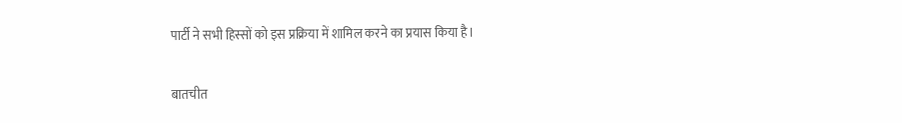पार्टी ने सभी हिस्सों को इस प्रक्रिया में शामिल करने का प्रयास किया है।

बातचीत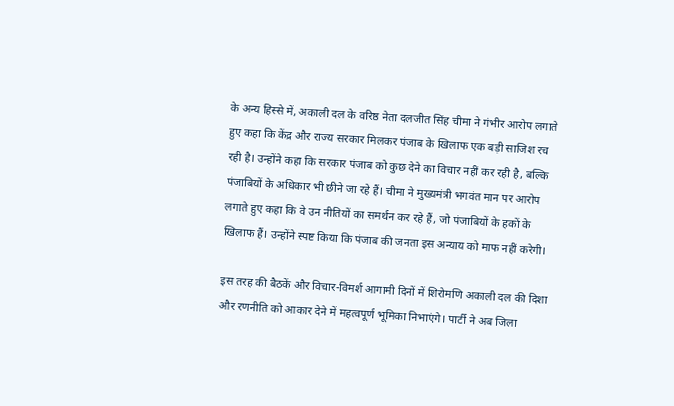के अन्य हिस्से में, अकाली दल के वरिष्ठ नेता दलजीत सिंह चीमा ने गंभीर आरोप लगाते हुए कहा कि केंद्र और राज्य सरकार मिलकर पंजाब के खिलाफ एक बड़ी साजिश रच रही है। उन्होंने कहा कि सरकार पंजाब को कुछ देने का विचार नहीं कर रही है, बल्कि पंजाबियों के अधिकार भी छीने जा रहे हैं। चीमा ने मुख्यमंत्री भगवंत मान पर आरोप लगाते हुए कहा कि वे उन नीतियों का समर्थन कर रहे हैं, जो पंजाबियों के हकों के खिलाफ हैं। उन्होंने स्पष्ट किया कि पंजाब की जनता इस अन्याय को माफ नहीं करेगी।

इस तरह की बैठकें और विचार-विमर्श आगामी दिनों में शिरोमणि अकाली दल की दिशा और रणनीति को आकार देने में महत्वपूर्ण भूमिका निभाएंगे। पार्टी ने अब जिला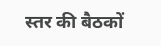स्तर की बैठकों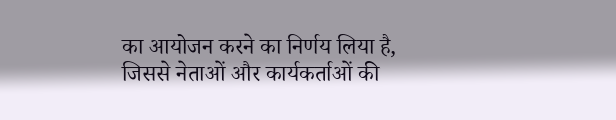का आयोजन करने का निर्णय लिया है, जिससे नेताओं और कार्यकर्ताओं की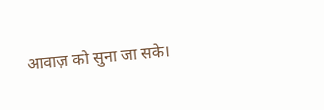आवाज़ को सुना जा सके।